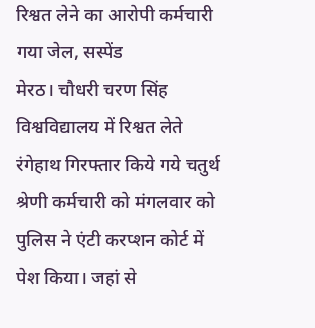रिश्वत लेने का आरोपी कर्मचारी गया जेल, सस्पेंड
मेरठ। चौधरी चरण सिंह विश्वविद्यालय में रिश्वत लेते रंगेहाथ गिरफ्तार किये गये चतुर्थ श्रेणी कर्मचारी को मंगलवार को पुलिस ने एंटी करप्शन कोर्ट में पेश किया। जहां से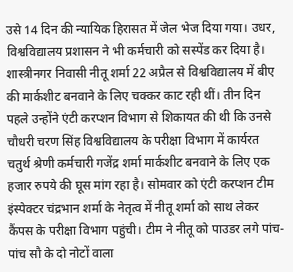उसे 14 दिन की न्यायिक हिरासत में जेल भेज दिया गया। उधर, विश्वविद्यालय प्रशासन ने भी कर्मचारी को सस्पेंड कर दिया है।
शास्त्रीनगर निवासी नीतू शर्मा 22 अप्रैल से विश्वविद्यालय में बीए की मार्कशीट बनवाने के लिए चक्कर काट रही थीं। तीन दिन पहले उन्होंने एंटी करप्शन विभाग से शिकायत की थी कि उनसे चौधरी चरण सिंह विश्वविद्यालय के परीक्षा विभाग में कार्यरत चतुर्थ श्रेणी कर्मचारी गजेंद्र शर्मा मार्कशीट बनवाने के लिए एक हजार रुपये की घूस मांग रहा है। सोमवार को एंटी करप्शन टीम इंस्पेक्टर चंद्रभान शर्मा के नेतृत्व में नीतू शर्मा को साथ लेकर कैंपस के परीक्षा विभाग पहुंची। टीम ने नीतू को पाउडर लगे पांच-पांच सौ के दो नोटों वाला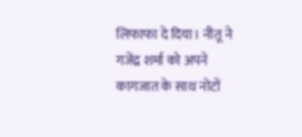लिफाफा दे दिया। नीतू ने गजेंद्र शर्मा को अपने कागजात के साथ नोटों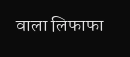वाला लिफाफा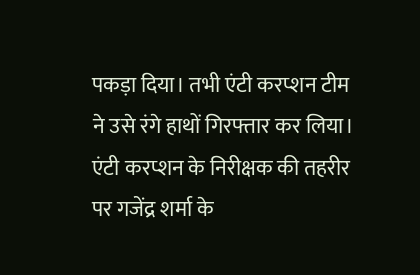पकड़ा दिया। तभी एंटी करप्शन टीम ने उसे रंगे हाथों गिरफ्तार कर लिया। एंटी करप्शन के निरीक्षक की तहरीर पर गजेंद्र शर्मा के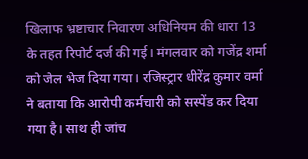खिलाफ भ्रष्टाचार निवारण अधिनियम की धारा 13 के तहत रिपोर्ट दर्ज की गई। मंगलवार को गजेंद्र शर्मा को जेल भेज दिया गया। रजिस्ट्रार धीरेंद्र कुमार वर्मा ने बताया कि आरोपी कर्मचारी को सस्पेंड कर दिया गया है। साथ ही जांच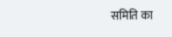समिति का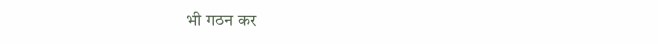भी गठन कर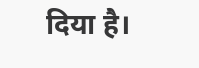दिया है।